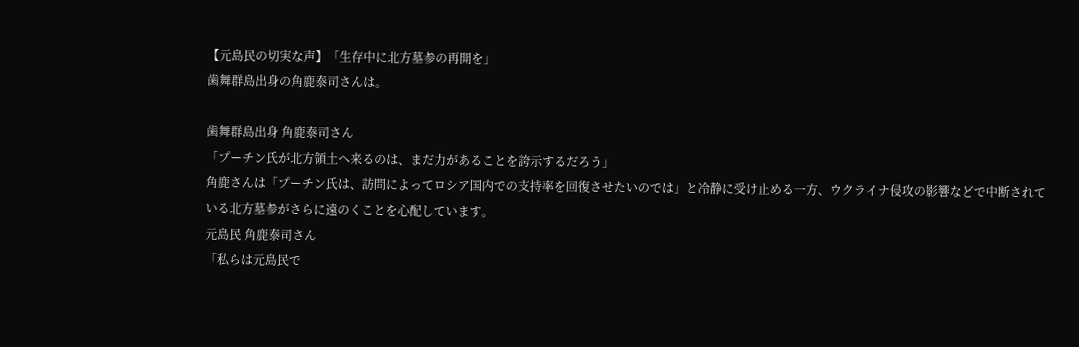【元島民の切実な声】「生存中に北方墓参の再開を」
歯舞群島出身の角鹿泰司さんは。

歯舞群島出身 角鹿泰司さん
「プーチン氏が北方領土へ来るのは、まだ力があることを誇示するだろう」
角鹿さんは「プーチン氏は、訪問によってロシア国内での支持率を回復させたいのでは」と冷静に受け止める一方、ウクライナ侵攻の影響などで中断されている北方墓参がさらに遠のくことを心配しています。
元島民 角鹿泰司さん
「私らは元島民で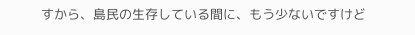すから、島民の生存している間に、もう少ないですけど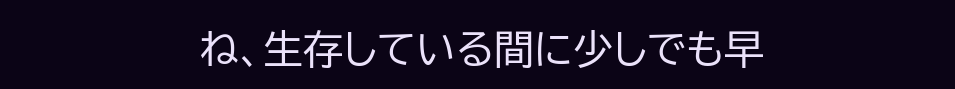ね、生存している間に少しでも早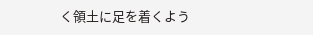く領土に足を着くよう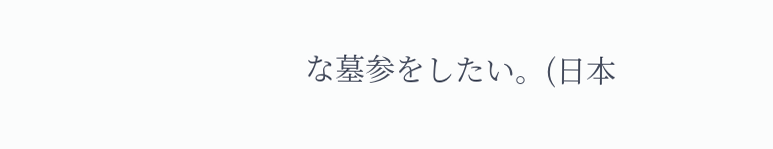な墓参をしたい。(日本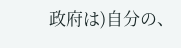政府は)自分の、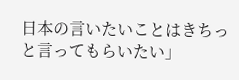日本の言いたいことはきちっと言ってもらいたい」